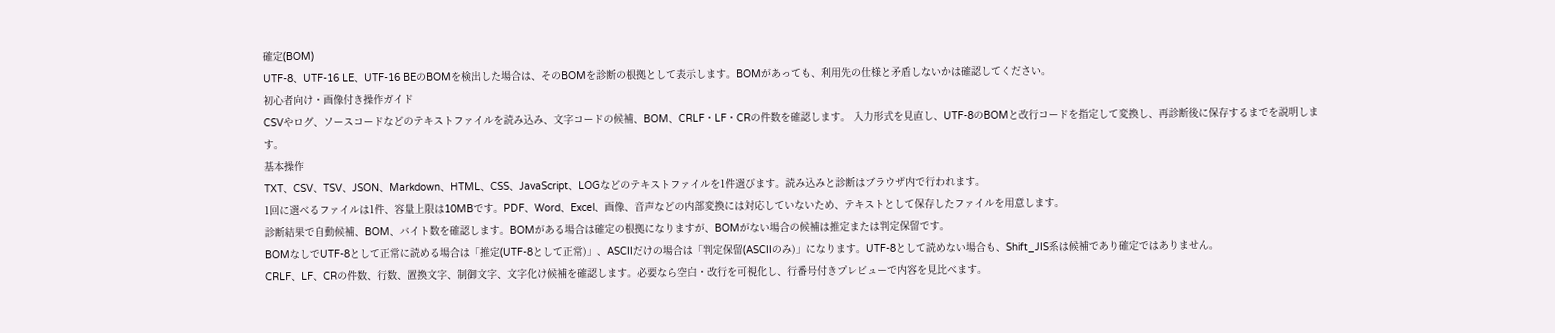確定(BOM)
UTF-8、UTF-16 LE、UTF-16 BEのBOMを検出した場合は、そのBOMを診断の根拠として表示します。BOMがあっても、利用先の仕様と矛盾しないかは確認してください。
初心者向け・画像付き操作ガイド
CSVやログ、ソースコードなどのテキストファイルを読み込み、文字コードの候補、BOM、CRLF・LF・CRの件数を確認します。 入力形式を見直し、UTF-8のBOMと改行コードを指定して変換し、再診断後に保存するまでを説明します。
基本操作
TXT、CSV、TSV、JSON、Markdown、HTML、CSS、JavaScript、LOGなどのテキストファイルを1件選びます。読み込みと診断はブラウザ内で行われます。
1回に選べるファイルは1件、容量上限は10MBです。PDF、Word、Excel、画像、音声などの内部変換には対応していないため、テキストとして保存したファイルを用意します。
診断結果で自動候補、BOM、バイト数を確認します。BOMがある場合は確定の根拠になりますが、BOMがない場合の候補は推定または判定保留です。
BOMなしでUTF-8として正常に読める場合は「推定(UTF-8として正常)」、ASCIIだけの場合は「判定保留(ASCIIのみ)」になります。UTF-8として読めない場合も、Shift_JIS系は候補であり確定ではありません。
CRLF、LF、CRの件数、行数、置換文字、制御文字、文字化け候補を確認します。必要なら空白・改行を可視化し、行番号付きプレビューで内容を見比べます。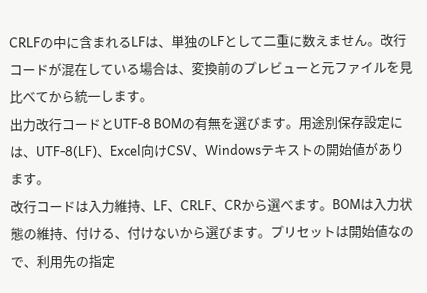CRLFの中に含まれるLFは、単独のLFとして二重に数えません。改行コードが混在している場合は、変換前のプレビューと元ファイルを見比べてから統一します。
出力改行コードとUTF-8 BOMの有無を選びます。用途別保存設定には、UTF-8(LF)、Excel向けCSV、Windowsテキストの開始値があります。
改行コードは入力維持、LF、CRLF、CRから選べます。BOMは入力状態の維持、付ける、付けないから選びます。プリセットは開始値なので、利用先の指定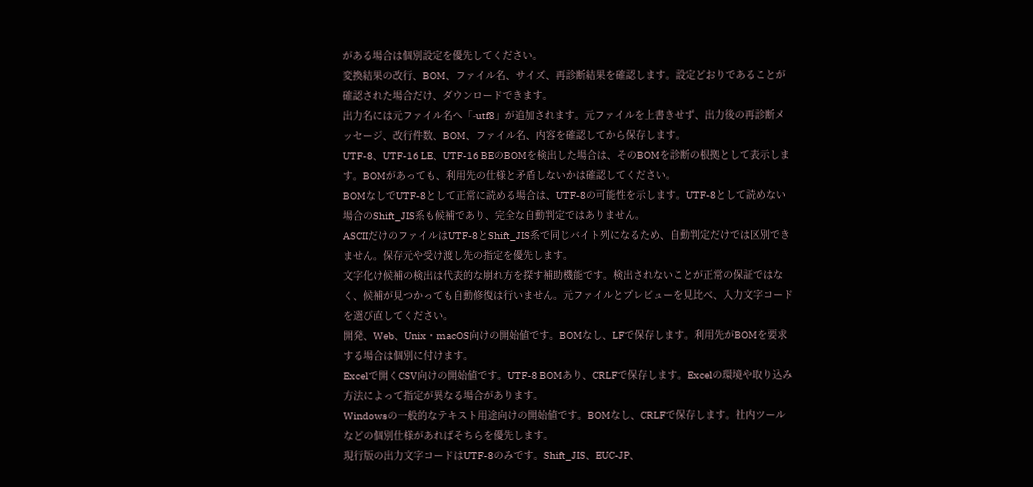がある場合は個別設定を優先してください。
変換結果の改行、BOM、ファイル名、サイズ、再診断結果を確認します。設定どおりであることが確認された場合だけ、ダウンロードできます。
出力名には元ファイル名へ「-utf8」が追加されます。元ファイルを上書きせず、出力後の再診断メッセージ、改行件数、BOM、ファイル名、内容を確認してから保存します。
UTF-8、UTF-16 LE、UTF-16 BEのBOMを検出した場合は、そのBOMを診断の根拠として表示します。BOMがあっても、利用先の仕様と矛盾しないかは確認してください。
BOMなしでUTF-8として正常に読める場合は、UTF-8の可能性を示します。UTF-8として読めない場合のShift_JIS系も候補であり、完全な自動判定ではありません。
ASCIIだけのファイルはUTF-8とShift_JIS系で同じバイト列になるため、自動判定だけでは区別できません。保存元や受け渡し先の指定を優先します。
文字化け候補の検出は代表的な崩れ方を探す補助機能です。検出されないことが正常の保証ではなく、候補が見つかっても自動修復は行いません。元ファイルとプレビューを見比べ、入力文字コードを選び直してください。
開発、Web、Unix・macOS向けの開始値です。BOMなし、LFで保存します。利用先がBOMを要求する場合は個別に付けます。
Excelで開くCSV向けの開始値です。UTF-8 BOMあり、CRLFで保存します。Excelの環境や取り込み方法によって指定が異なる場合があります。
Windowsの一般的なテキスト用途向けの開始値です。BOMなし、CRLFで保存します。社内ツールなどの個別仕様があればそちらを優先します。
現行版の出力文字コードはUTF-8のみです。Shift_JIS、EUC-JP、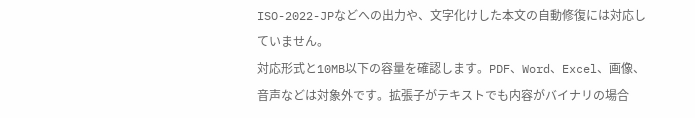ISO-2022-JPなどへの出力や、文字化けした本文の自動修復には対応していません。
対応形式と10MB以下の容量を確認します。PDF、Word、Excel、画像、音声などは対象外です。拡張子がテキストでも内容がバイナリの場合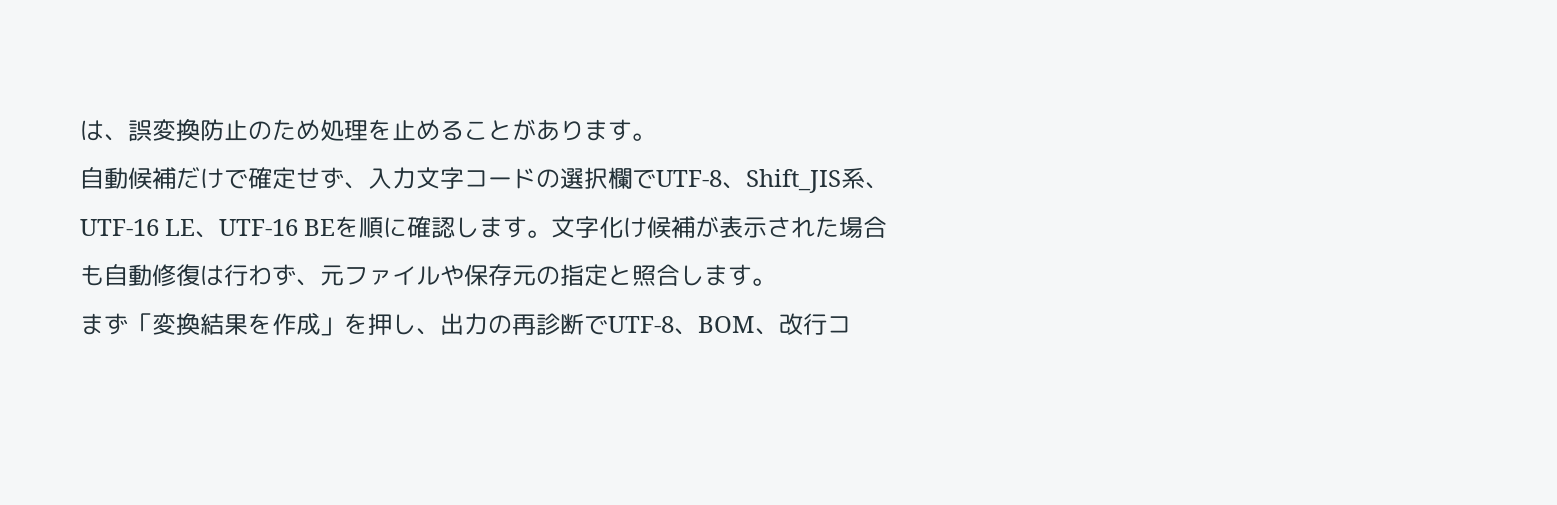は、誤変換防止のため処理を止めることがあります。
自動候補だけで確定せず、入力文字コードの選択欄でUTF-8、Shift_JIS系、UTF-16 LE、UTF-16 BEを順に確認します。文字化け候補が表示された場合も自動修復は行わず、元ファイルや保存元の指定と照合します。
まず「変換結果を作成」を押し、出力の再診断でUTF-8、BOM、改行コ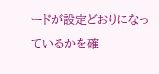ードが設定どおりになっているかを確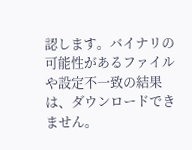認します。バイナリの可能性があるファイルや設定不一致の結果は、ダウンロードできません。